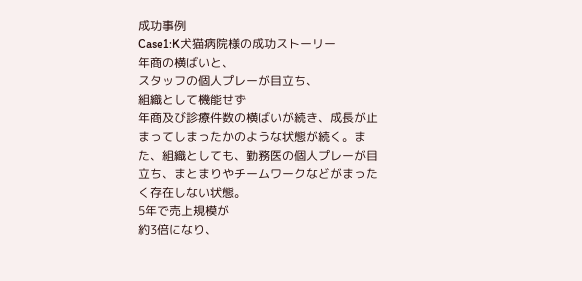成功事例
Case1:K犬猫病院様の成功ストーリー
年商の横ばいと、
スタッフの個人プレーが目立ち、
組織として機能せず
年商及び診療件数の横ばいが続き、成長が止まってしまったかのような状態が続く。また、組織としても、勤務医の個人プレーが目立ち、まとまりやチームワークなどがまったく存在しない状態。
5年で売上規模が
約3倍になり、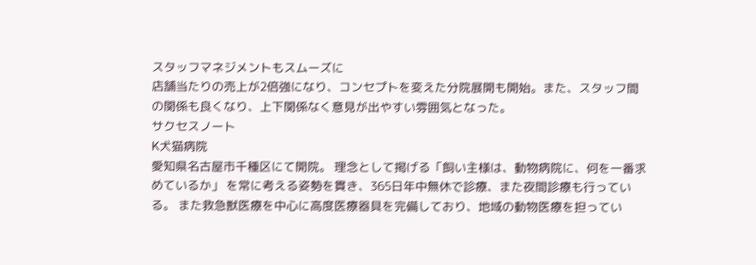スタッフマネジメントもスムーズに
店舗当たりの売上が2倍強になり、コンセプトを変えた分院展開も開始。また、スタッフ間の関係も良くなり、上下関係なく意見が出やすい雰囲気となった。
サクセスノート
K犬猫病院
愛知県名古屋市千種区にて開院。 理念として掲げる「飼い主様は、動物病院に、何を一番求めているか」 を常に考える姿勢を貫き、365日年中無休で診療、また夜間診療も行っている。 また救急獣医療を中心に高度医療器具を完備しており、地域の動物医療を担ってい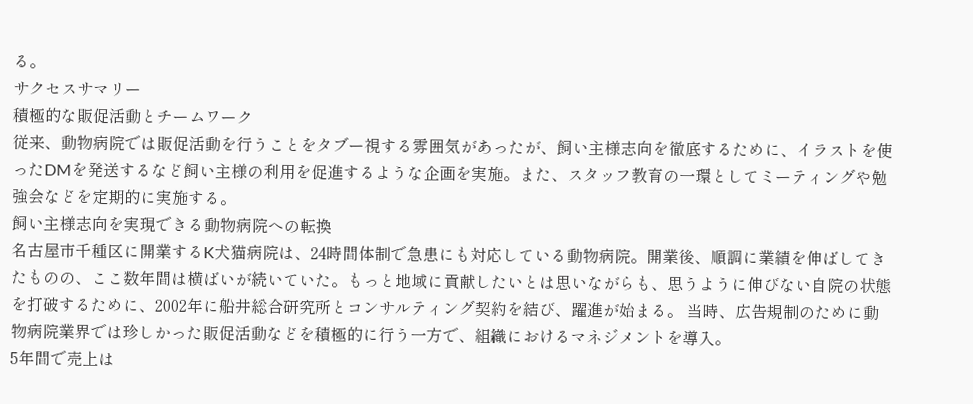る。
サクセスサマリー
積極的な販促活動とチームワーク
従来、動物病院では販促活動を行うことをタブー視する雰囲気があったが、飼い主様志向を徹底するために、イラストを使ったDMを発送するなど飼い主様の利用を促進するような企画を実施。また、スタッフ教育の一環としてミーティングや勉強会などを定期的に実施する。
飼い主様志向を実現できる動物病院への転換
名古屋市千種区に開業するK犬猫病院は、24時間体制で急患にも対応している動物病院。開業後、順調に業績を伸ばしてきたものの、ここ数年間は横ばいが続いていた。もっと地域に貢献したいとは思いながらも、思うように伸びない自院の状態を打破するために、2002年に船井総合研究所とコンサルティング契約を結び、躍進が始まる。 当時、広告規制のために動物病院業界では珍しかった販促活動などを積極的に行う一方で、組織におけるマネジメントを導入。
5年間で売上は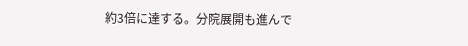約3倍に達する。分院展開も進んで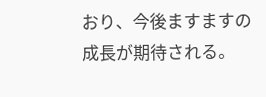おり、今後ますますの成長が期待される。